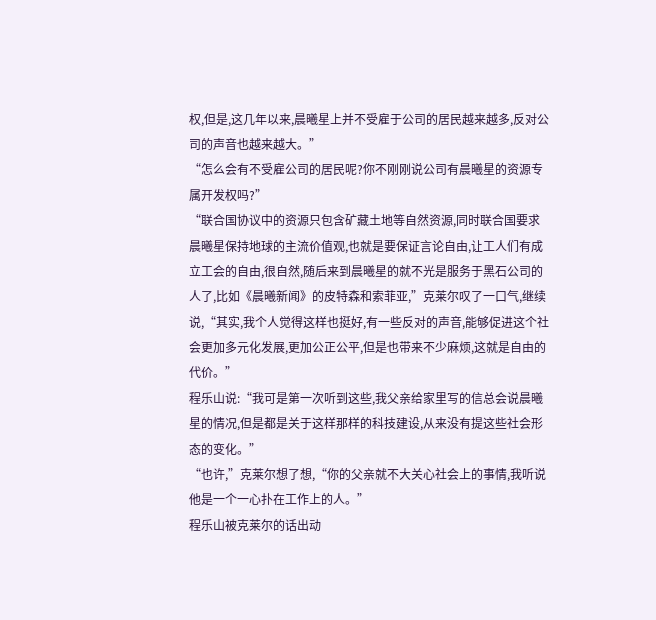权,但是,这几年以来,晨曦星上并不受雇于公司的居民越来越多,反对公司的声音也越来越大。”
“怎么会有不受雇公司的居民呢?你不刚刚说公司有晨曦星的资源专属开发权吗?”
“联合国协议中的资源只包含矿藏土地等自然资源,同时联合国要求晨曦星保持地球的主流价值观,也就是要保证言论自由,让工人们有成立工会的自由,很自然,随后来到晨曦星的就不光是服务于黑石公司的人了,比如《晨曦新闻》的皮特森和索菲亚,”克莱尔叹了一口气,继续说,“其实,我个人觉得这样也挺好,有一些反对的声音,能够促进这个社会更加多元化发展,更加公正公平,但是也带来不少麻烦,这就是自由的代价。”
程乐山说:“我可是第一次听到这些,我父亲给家里写的信总会说晨曦星的情况,但是都是关于这样那样的科技建设,从来没有提这些社会形态的变化。”
“也许,”克莱尔想了想,“你的父亲就不大关心社会上的事情,我听说他是一个一心扑在工作上的人。”
程乐山被克莱尔的话出动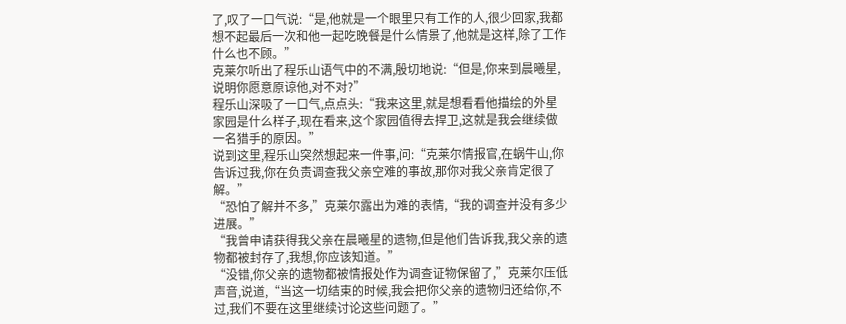了,叹了一口气说:“是,他就是一个眼里只有工作的人,很少回家,我都想不起最后一次和他一起吃晚餐是什么情景了,他就是这样,除了工作什么也不顾。”
克莱尔听出了程乐山语气中的不满,殷切地说:“但是,你来到晨曦星,说明你愿意原谅他,对不对?”
程乐山深吸了一口气,点点头:“我来这里,就是想看看他描绘的外星家园是什么样子,现在看来,这个家园值得去捍卫,这就是我会继续做一名猎手的原因。”
说到这里,程乐山突然想起来一件事,问:“克莱尔情报官,在蜗牛山,你告诉过我,你在负责调查我父亲空难的事故,那你对我父亲肯定很了解。”
“恐怕了解并不多,”克莱尔露出为难的表情,“我的调查并没有多少进展。”
“我曾申请获得我父亲在晨曦星的遗物,但是他们告诉我,我父亲的遗物都被封存了,我想,你应该知道。”
“没错,你父亲的遗物都被情报处作为调查证物保留了,”克莱尔压低声音,说道,“当这一切结束的时候,我会把你父亲的遗物归还给你,不过,我们不要在这里继续讨论这些问题了。”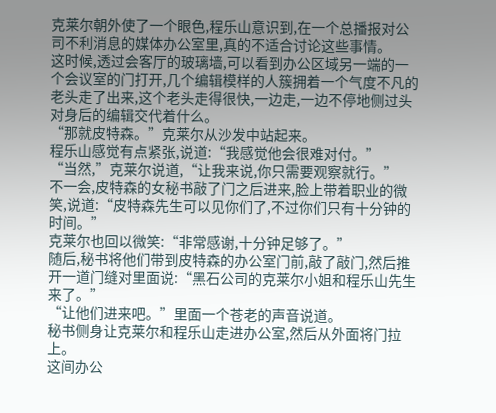克莱尔朝外使了一个眼色,程乐山意识到,在一个总播报对公司不利消息的媒体办公室里,真的不适合讨论这些事情。
这时候,透过会客厅的玻璃墙,可以看到办公区域另一端的一个会议室的门打开,几个编辑模样的人簇拥着一个气度不凡的老头走了出来,这个老头走得很快,一边走,一边不停地侧过头对身后的编辑交代着什么。
“那就皮特森。”克莱尔从沙发中站起来。
程乐山感觉有点紧张,说道:“我感觉他会很难对付。”
“当然,”克莱尔说道,“让我来说,你只需要观察就行。”
不一会,皮特森的女秘书敲了门之后进来,脸上带着职业的微笑,说道:“皮特森先生可以见你们了,不过你们只有十分钟的时间。”
克莱尔也回以微笑:“非常感谢,十分钟足够了。”
随后,秘书将他们带到皮特森的办公室门前,敲了敲门,然后推开一道门缝对里面说:“黑石公司的克莱尔小姐和程乐山先生来了。”
“让他们进来吧。”里面一个苍老的声音说道。
秘书侧身让克莱尔和程乐山走进办公室,然后从外面将门拉上。
这间办公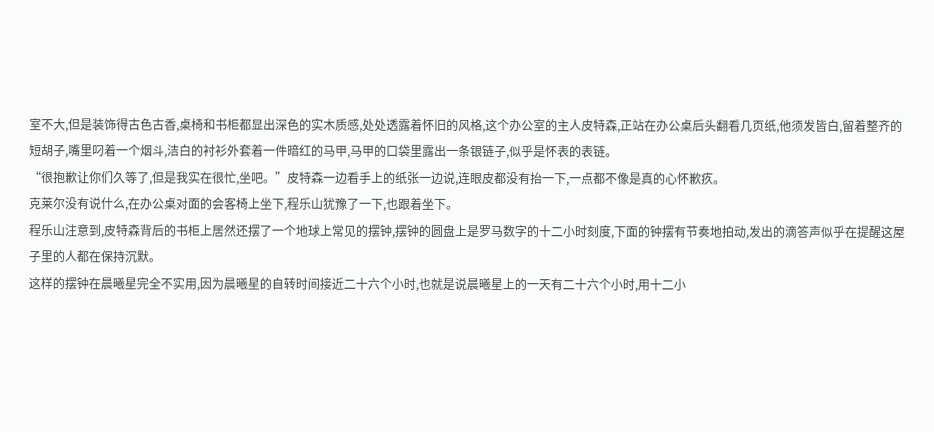室不大,但是装饰得古色古香,桌椅和书柜都显出深色的实木质感,处处透露着怀旧的风格,这个办公室的主人皮特森,正站在办公桌后头翻看几页纸,他须发皆白,留着整齐的短胡子,嘴里叼着一个烟斗,洁白的衬衫外套着一件暗红的马甲,马甲的口袋里露出一条银链子,似乎是怀表的表链。
“很抱歉让你们久等了,但是我实在很忙,坐吧。”皮特森一边看手上的纸张一边说,连眼皮都没有抬一下,一点都不像是真的心怀歉疚。
克莱尔没有说什么,在办公桌对面的会客椅上坐下,程乐山犹豫了一下,也跟着坐下。
程乐山注意到,皮特森背后的书柜上居然还摆了一个地球上常见的摆钟,摆钟的圆盘上是罗马数字的十二小时刻度,下面的钟摆有节奏地拍动,发出的滴答声似乎在提醒这屋子里的人都在保持沉默。
这样的摆钟在晨曦星完全不实用,因为晨曦星的自转时间接近二十六个小时,也就是说晨曦星上的一天有二十六个小时,用十二小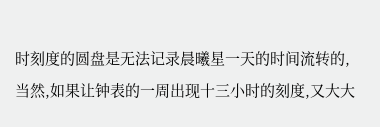时刻度的圆盘是无法记录晨曦星一天的时间流转的,当然,如果让钟表的一周出现十三小时的刻度,又大大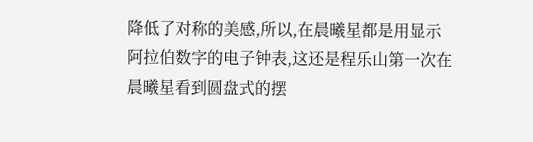降低了对称的美感,所以,在晨曦星都是用显示阿拉伯数字的电子钟表,这还是程乐山第一次在晨曦星看到圆盘式的摆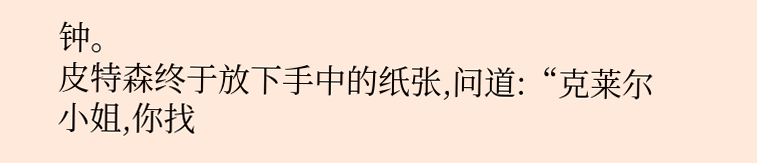钟。
皮特森终于放下手中的纸张,问道:“克莱尔小姐,你找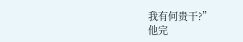我有何贵干?”
他完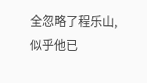全忽略了程乐山,似乎他已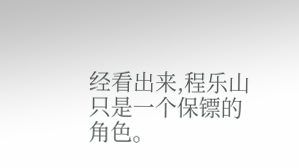经看出来,程乐山只是一个保镖的角色。